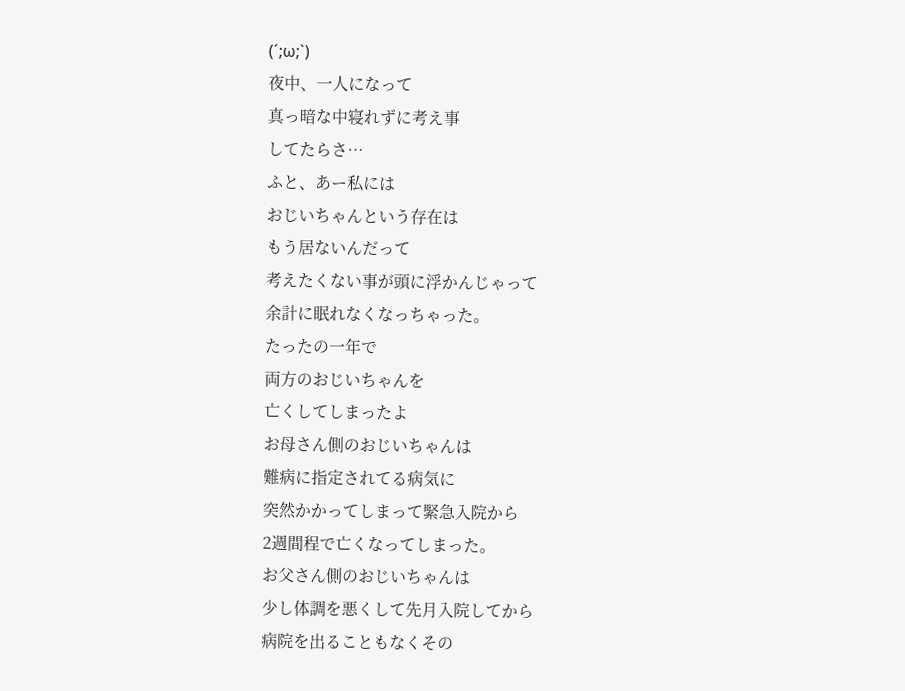(´;ω;`)
夜中、一人になって
真っ暗な中寝れずに考え事
してたらさ…
ふと、あー私には
おじいちゃんという存在は
もう居ないんだって
考えたくない事が頭に浮かんじゃって
余計に眠れなくなっちゃった。
たったの一年で
両方のおじいちゃんを
亡くしてしまったよ
お母さん側のおじいちゃんは
難病に指定されてる病気に
突然かかってしまって緊急入院から
2週間程で亡くなってしまった。
お父さん側のおじいちゃんは
少し体調を悪くして先月入院してから
病院を出ることもなくその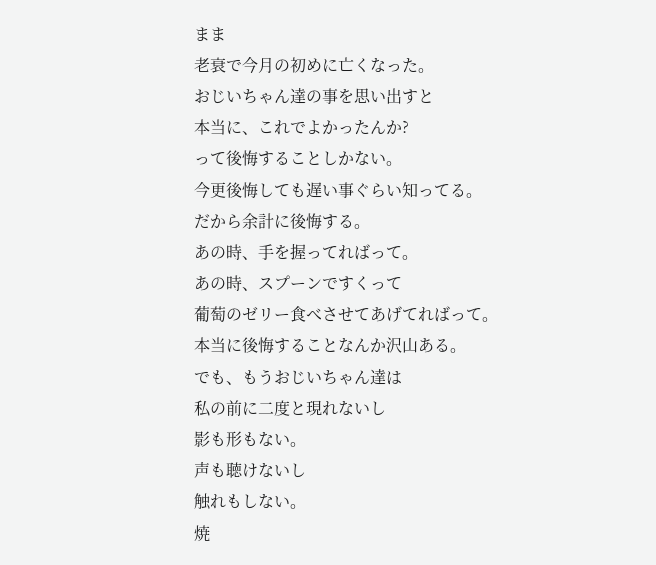まま
老衰で今月の初めに亡くなった。
おじいちゃん達の事を思い出すと
本当に、これでよかったんか?
って後悔することしかない。
今更後悔しても遅い事ぐらい知ってる。
だから余計に後悔する。
あの時、手を握ってればって。
あの時、スプーンですくって
葡萄のゼリー食べさせてあげてればって。
本当に後悔することなんか沢山ある。
でも、もうおじいちゃん達は
私の前に二度と現れないし
影も形もない。
声も聴けないし
触れもしない。
焼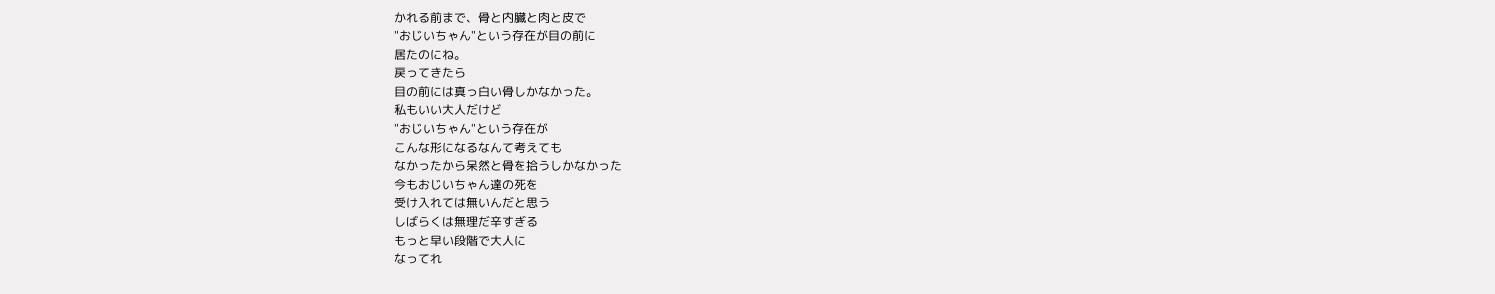かれる前まで、骨と内臓と肉と皮で
"おじいちゃん"という存在が目の前に
居たのにね。
戻ってきたら
目の前には真っ白い骨しかなかった。
私もいい大人だけど
"おじいちゃん"という存在が
こんな形になるなんて考えても
なかったから呆然と骨を拾うしかなかった
今もおじいちゃん達の死を
受け入れては無いんだと思う
しばらくは無理だ辛すぎる
もっと早い段階で大人に
なってれ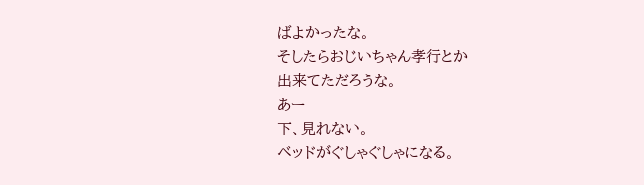ばよかったな。
そしたらおじいちゃん孝行とか
出来てただろうな。
あー
下、見れない。
ベッドがぐしゃぐしゃになる。